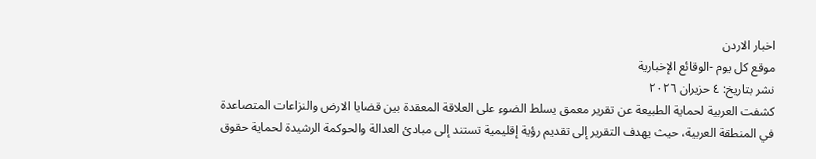اخبار الاردن
موقع كل يوم -الوقائع الإخبارية
نشر بتاريخ: ٤ حزيران ٢٠٢٦
كشفت العربية لحماية الطبيعة عن تقرير معمق يسلط الضوء على العلاقة المعقدة بين قضايا الارض والنزاعات المتصاعدة في المنطقة العربية، حيث يهدف التقرير إلى تقديم رؤية إقليمية تستند إلى مبادئ العدالة والحوكمة الرشيدة لحماية حقوق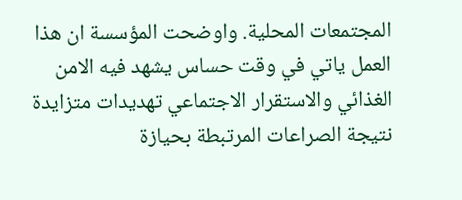المجتمعات المحلية. واوضحت المؤسسة ان هذا العمل ياتي في وقت حساس يشهد فيه الامن الغذائي والاستقرار الاجتماعي تهديدات متزايدة نتيجة الصراعات المرتبطة بحيازة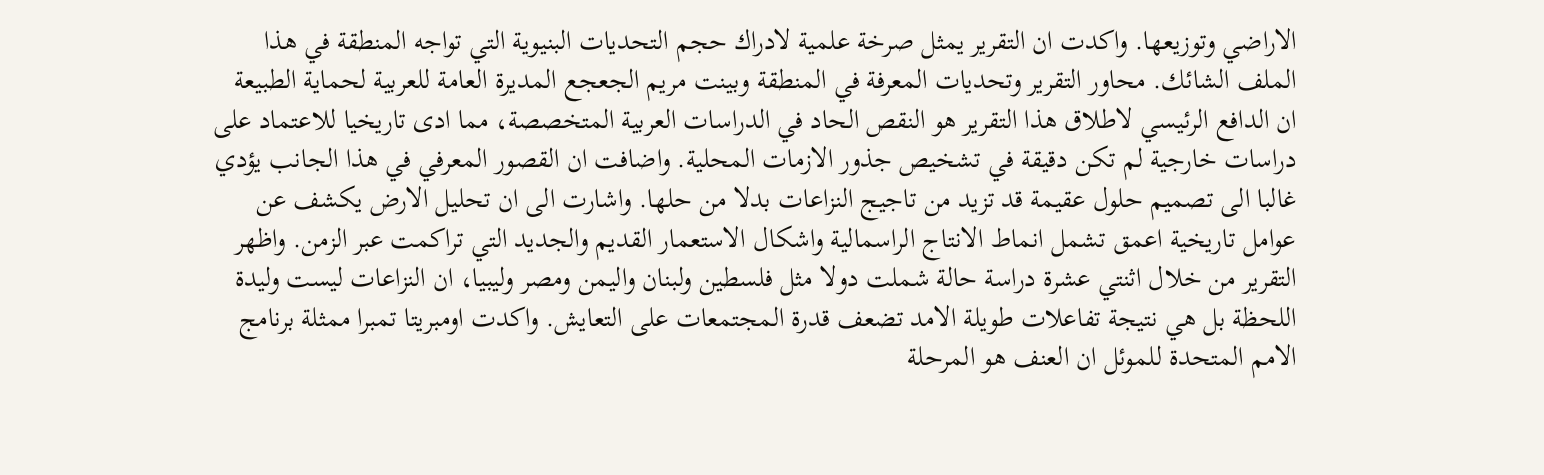الاراضي وتوزيعها. واكدت ان التقرير يمثل صرخة علمية لادراك حجم التحديات البنيوية التي تواجه المنطقة في هذا الملف الشائك. محاور التقرير وتحديات المعرفة في المنطقة وبينت مريم الجعجع المديرة العامة للعربية لحماية الطبيعة ان الدافع الرئيسي لاطلاق هذا التقرير هو النقص الحاد في الدراسات العربية المتخصصة، مما ادى تاريخيا للاعتماد على دراسات خارجية لم تكن دقيقة في تشخيص جذور الازمات المحلية. واضافت ان القصور المعرفي في هذا الجانب يؤدي غالبا الى تصميم حلول عقيمة قد تزيد من تاجيج النزاعات بدلا من حلها. واشارت الى ان تحليل الارض يكشف عن عوامل تاريخية اعمق تشمل انماط الانتاج الراسمالية واشكال الاستعمار القديم والجديد التي تراكمت عبر الزمن. واظهر التقرير من خلال اثنتي عشرة دراسة حالة شملت دولا مثل فلسطين ولبنان واليمن ومصر وليبيا، ان النزاعات ليست وليدة اللحظة بل هي نتيجة تفاعلات طويلة الامد تضعف قدرة المجتمعات على التعايش. واكدت اومبريتا تمبرا ممثلة برنامج الامم المتحدة للموئل ان العنف هو المرحلة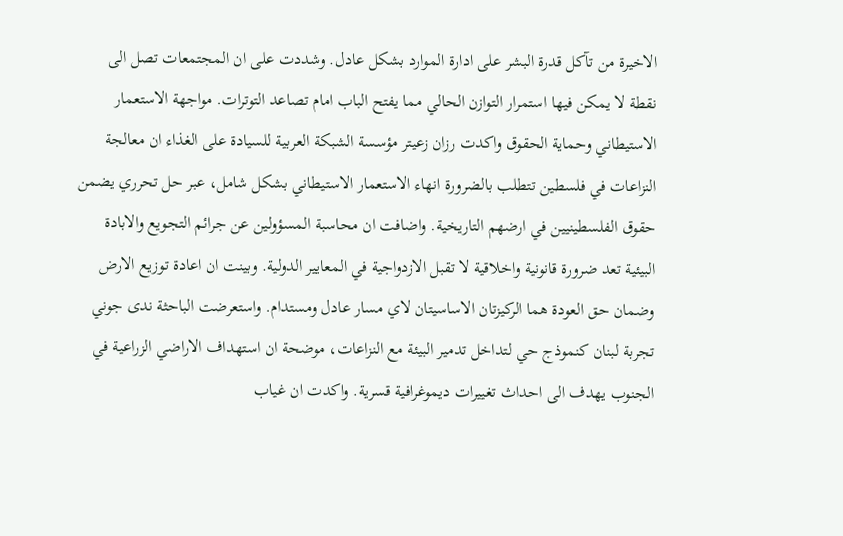الاخيرة من تآكل قدرة البشر على ادارة الموارد بشكل عادل. وشددت على ان المجتمعات تصل الى نقطة لا يمكن فيها استمرار التوازن الحالي مما يفتح الباب امام تصاعد التوترات. مواجهة الاستعمار الاستيطاني وحماية الحقوق واكدت رزان زعيتر مؤسسة الشبكة العربية للسيادة على الغذاء ان معالجة النزاعات في فلسطين تتطلب بالضرورة انهاء الاستعمار الاستيطاني بشكل شامل، عبر حل تحرري يضمن حقوق الفلسطينيين في ارضهم التاريخية. واضافت ان محاسبة المسؤولين عن جرائم التجويع والابادة البيئية تعد ضرورة قانونية واخلاقية لا تقبل الازدواجية في المعايير الدولية. وبينت ان اعادة توزيع الارض وضمان حق العودة هما الركيزتان الاساسيتان لاي مسار عادل ومستدام. واستعرضت الباحثة ندى جوني تجربة لبنان كنموذج حي لتداخل تدمير البيئة مع النزاعات، موضحة ان استهداف الاراضي الزراعية في الجنوب يهدف الى احداث تغييرات ديموغرافية قسرية. واكدت ان غياب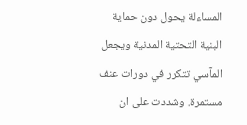المساءلة يحول دون حماية البنية التحتية المدنية ويجعل المآسي تتكرر في دورات عنف مستمرة. وشددت على ان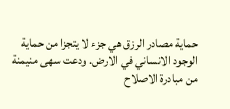حماية مصادر الرزق هي جزء لا يتجزا من حماية الوجود الانساني في الارض. ودعت سهى منيمنة من مبادرة الاصلاح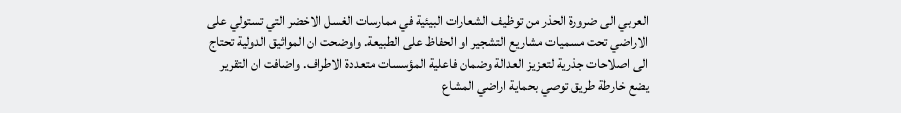العربي الى ضرورة الحذر من توظيف الشعارات البيئية في ممارسات الغسل الاخضر التي تستولي على الاراضي تحت مسميات مشاريع التشجير او الحفاظ على الطبيعة. واوضحت ان المواثيق الدولية تحتاج الى اصلاحات جذرية لتعزيز العدالة وضمان فاعلية المؤسسات متعددة الاطراف. واضافت ان التقرير يضع خارطة طريق توصي بحماية اراضي المشاع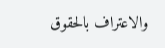والاعتراف بالحقوق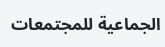الجماعية للمجتمعات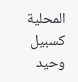المحلية كسبيل وحيد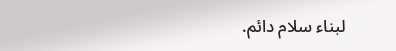لبناء سلام دائم.